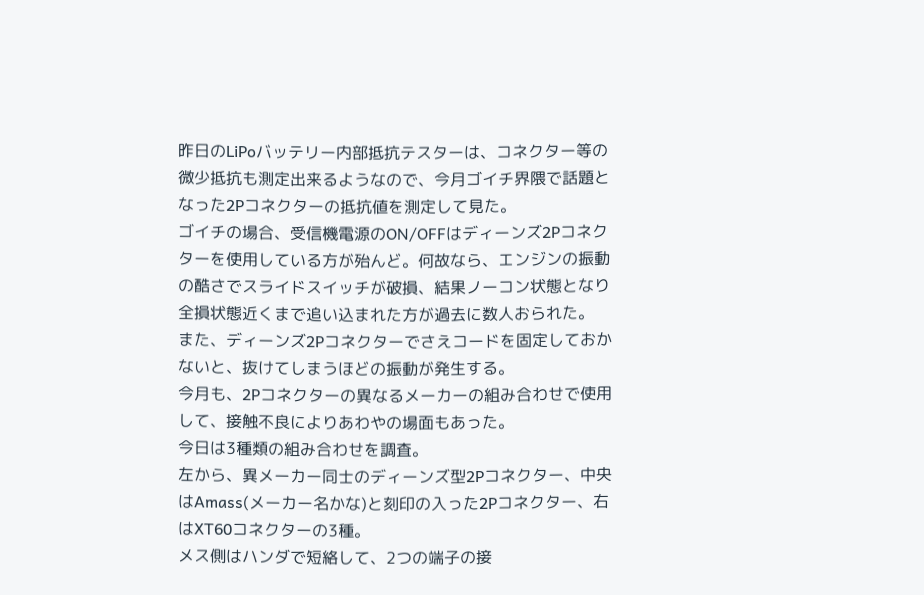昨日のLiPoバッテリー内部抵抗テスターは、コネクター等の微少抵抗も測定出来るようなので、今月ゴイチ界隈で話題となった2Pコネクターの抵抗値を測定して見た。
ゴイチの場合、受信機電源のON/OFFはディーンズ2Pコネクターを使用している方が殆んど。何故なら、エンジンの振動の酷さでスライドスイッチが破損、結果ノーコン状態となり全損状態近くまで追い込まれた方が過去に数人おられた。
また、ディーンズ2Pコネクターでさえコードを固定しておかないと、抜けてしまうほどの振動が発生する。
今月も、2Pコネクターの異なるメーカーの組み合わせで使用して、接触不良によりあわやの場面もあった。
今日は3種類の組み合わせを調査。
左から、異メーカー同士のディーンズ型2Pコネクター、中央はAmass(メーカー名かな)と刻印の入った2Pコネクター、右はXT60コネクターの3種。
メス側はハンダで短絡して、2つの端子の接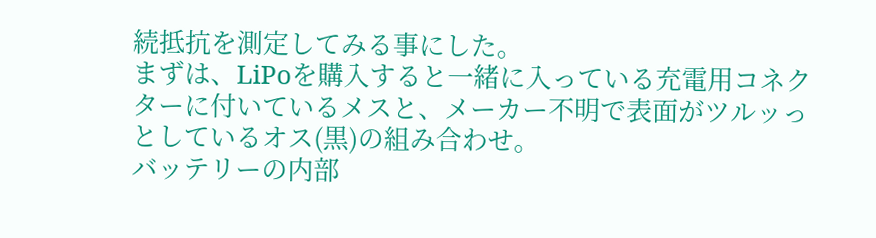続抵抗を測定してみる事にした。
まずは、LiPoを購入すると一緒に入っている充電用コネクターに付いているメスと、メーカー不明で表面がツルッっとしているオス(黒)の組み合わせ。
バッテリーの内部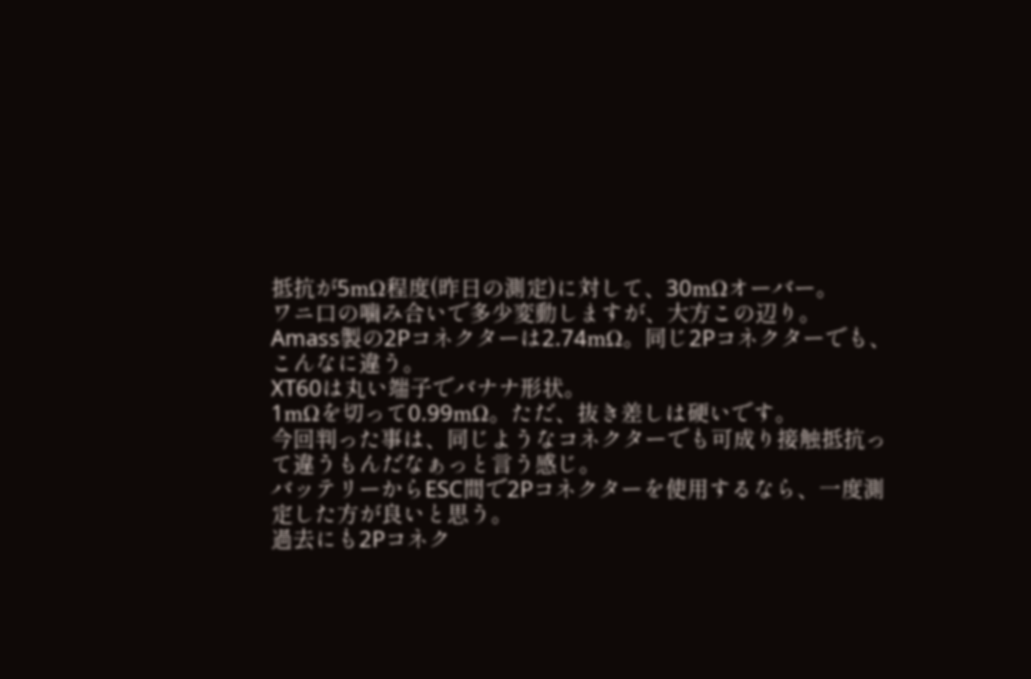抵抗が5mΩ程度(昨日の測定)に対して、30mΩオーバー。
ワニ口の噛み合いで多少変動しますが、大方この辺り。
Amass製の2Pコネクターは2.74mΩ。同じ2Pコネクターでも、こんなに違う。
XT60は丸い端子でバナナ形状。
1mΩを切って0.99mΩ。ただ、抜き差しは硬いです。
今回判った事は、同じようなコネクターでも可成り接触抵抗って違うもんだなぁっと言う感じ。
バッテリーからESC間で2Pコネクターを使用するなら、一度測定した方が良いと思う。
過去にも2Pコネク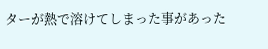ターが熱で溶けてしまった事があった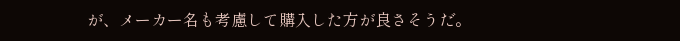が、メーカー名も考慮して購入した方が良さそうだ。